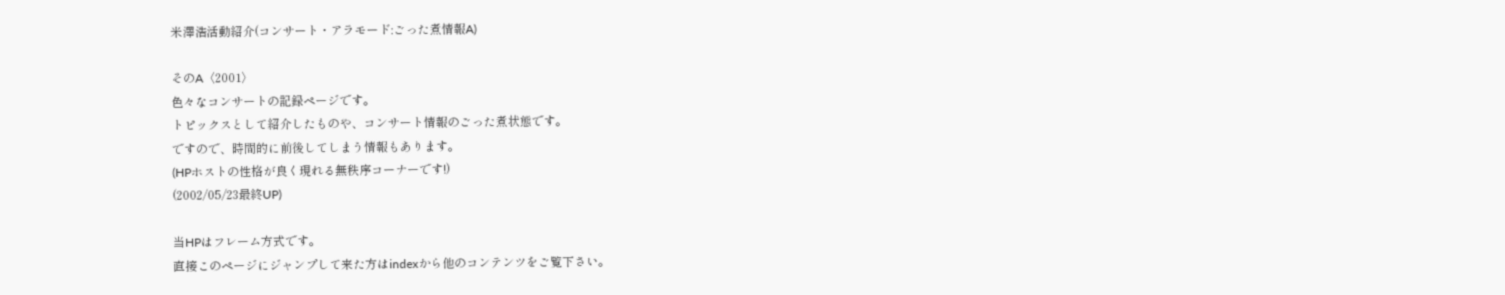米澤浩活動紹介(コンサート・アラモード:ごった煮情報A)

そのA〈2001〉
色々なコンサートの記録ページです。
トピックスとして紹介したものや、コンサート情報のごった煮状態です。
ですので、時間的に前後してしまう情報もあります。
(HPホストの性格が良く現れる無秩序コーナーです!)
(2002/05/23最終UP)

当HPはフレーム方式です。
直接このページにジャンプして来た方はindexから他のコンテンツをご覧下さい。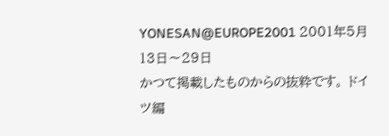YONESAN@EUROPE2001 2001年5月13日〜29日
かつて掲載したものからの抜粋です。 ドイツ編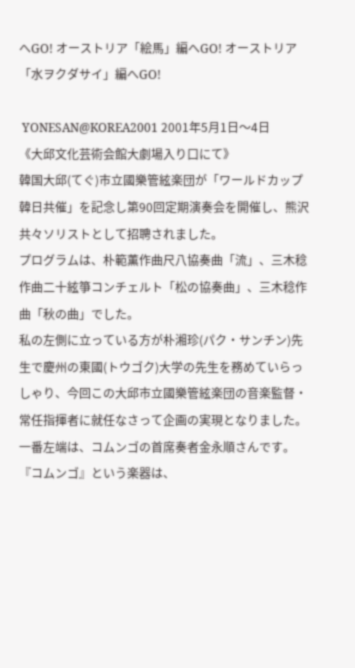へGO! オーストリア「絵馬」編へGO! オーストリア「水ヲクダサイ」編へGO!

 YONESAN@KOREA2001 2001年5月1日〜4日
《大邱文化芸術会館大劇場入り口にて》
韓国大邱(てぐ)市立國樂管絃楽団が「ワールドカップ韓日共催」を記念し第90回定期演奏会を開催し、熊沢共々ソリストとして招聘されました。
プログラムは、朴範薫作曲尺八協奏曲「流」、三木稔作曲二十絃箏コンチェルト「松の協奏曲」、三木稔作曲「秋の曲」でした。
私の左側に立っている方が朴湘珍(パク・サンチン)先生で慶州の東國(トウゴク)大学の先生を務めていらっしゃり、今回この大邱市立國樂管絃楽団の音楽監督・常任指揮者に就任なさって企画の実現となりました。
一番左端は、コムンゴの首席奏者金永順さんです。
『コムンゴ』という楽器は、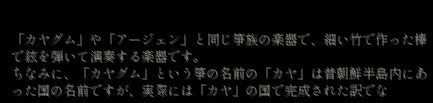「カヤグム」や「アージェン」と同じ箏族の楽器で、細い竹で作った棒で絃を弾いて演奏する楽器です。
ちなみに、「カヤグム」という箏の名前の「カヤ」は昔朝鮮半島内にあった国の名前ですが、実際には「カヤ」の国で完成された訳でな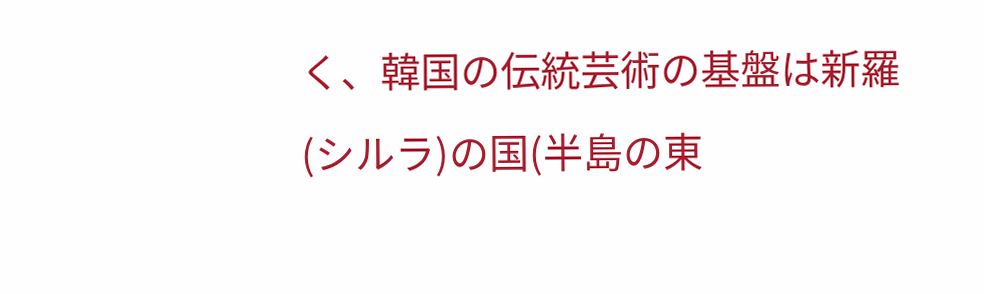く、韓国の伝統芸術の基盤は新羅(シルラ)の国(半島の東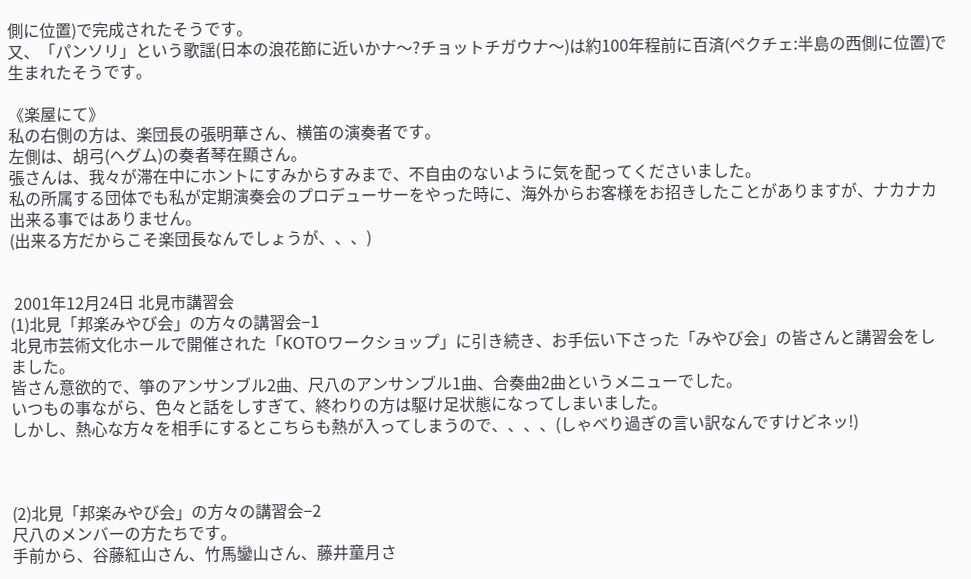側に位置)で完成されたそうです。
又、「パンソリ」という歌謡(日本の浪花節に近いかナ〜?チョットチガウナ〜)は約100年程前に百済(ペクチェ:半島の西側に位置)で生まれたそうです。

《楽屋にて》
私の右側の方は、楽団長の張明華さん、横笛の演奏者です。
左側は、胡弓(ヘグム)の奏者琴在顯さん。
張さんは、我々が滞在中にホントにすみからすみまで、不自由のないように気を配ってくださいました。
私の所属する団体でも私が定期演奏会のプロデューサーをやった時に、海外からお客様をお招きしたことがありますが、ナカナカ出来る事ではありません。
(出来る方だからこそ楽団長なんでしょうが、、、)


 2001年12月24日 北見市講習会
(1)北見「邦楽みやび会」の方々の講習会−1
北見市芸術文化ホールで開催された「KOTOワークショップ」に引き続き、お手伝い下さった「みやび会」の皆さんと講習会をしました。
皆さん意欲的で、箏のアンサンブル2曲、尺八のアンサンブル1曲、合奏曲2曲というメニューでした。
いつもの事ながら、色々と話をしすぎて、終わりの方は駆け足状態になってしまいました。
しかし、熱心な方々を相手にするとこちらも熱が入ってしまうので、、、、(しゃべり過ぎの言い訳なんですけどネッ!)



(2)北見「邦楽みやび会」の方々の講習会−2
尺八のメンバーの方たちです。
手前から、谷藤紅山さん、竹馬鑾山さん、藤井童月さ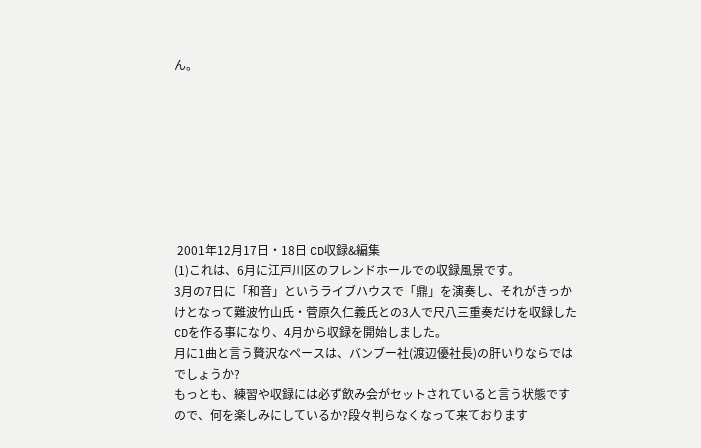ん。








 2001年12月17日・18日 CD収録&編集
(1)これは、6月に江戸川区のフレンドホールでの収録風景です。
3月の7日に「和音」というライブハウスで「鼎」を演奏し、それがきっかけとなって難波竹山氏・菅原久仁義氏との3人で尺八三重奏だけを収録したCDを作る事になり、4月から収録を開始しました。
月に1曲と言う贅沢なペースは、バンブー社(渡辺優社長)の肝いりならではでしょうか?
もっとも、練習や収録には必ず飲み会がセットされていると言う状態ですので、何を楽しみにしているか?段々判らなくなって来ております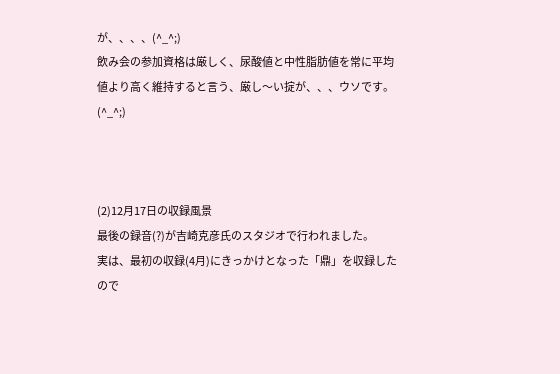が、、、、(^_^;)
飲み会の参加資格は厳しく、尿酸値と中性脂肪値を常に平均値より高く維持すると言う、厳し〜い掟が、、、ウソです。(^_^;)



(2)12月17日の収録風景
最後の録音(?)が吉崎克彦氏のスタジオで行われました。
実は、最初の収録(4月)にきっかけとなった「鼎」を収録したので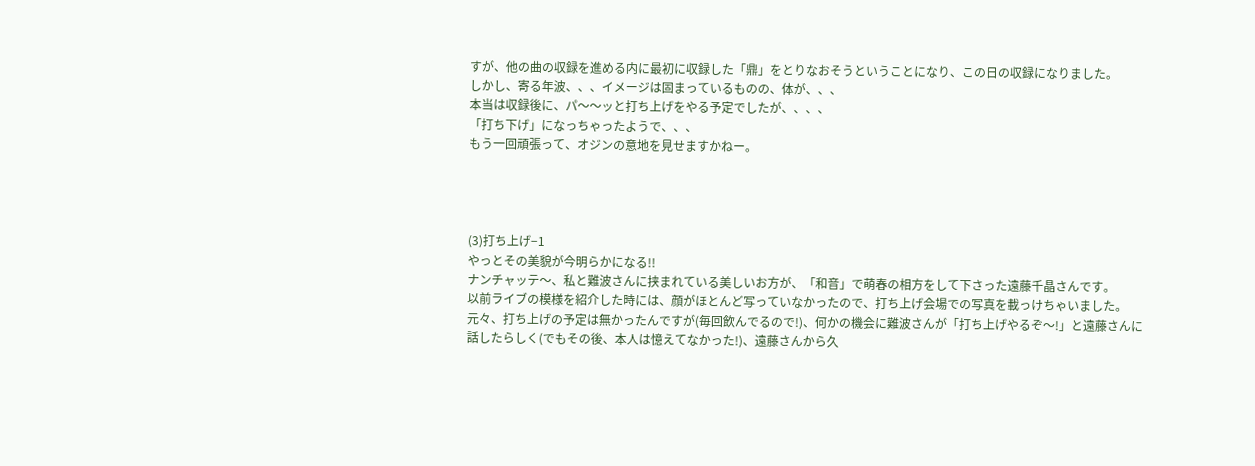すが、他の曲の収録を進める内に最初に収録した「鼎」をとりなおそうということになり、この日の収録になりました。
しかし、寄る年波、、、イメージは固まっているものの、体が、、、
本当は収録後に、パ〜〜ッと打ち上げをやる予定でしたが、、、、
「打ち下げ」になっちゃったようで、、、
もう一回頑張って、オジンの意地を見せますかねー。




(3)打ち上げ−1
やっとその美貌が今明らかになる!!
ナンチャッテ〜、私と難波さんに挟まれている美しいお方が、「和音」で萌春の相方をして下さった遠藤千晶さんです。
以前ライブの模様を紹介した時には、顔がほとんど写っていなかったので、打ち上げ会場での写真を載っけちゃいました。
元々、打ち上げの予定は無かったんですが(毎回飲んでるので!)、何かの機会に難波さんが「打ち上げやるぞ〜!」と遠藤さんに話したらしく(でもその後、本人は憶えてなかった!)、遠藤さんから久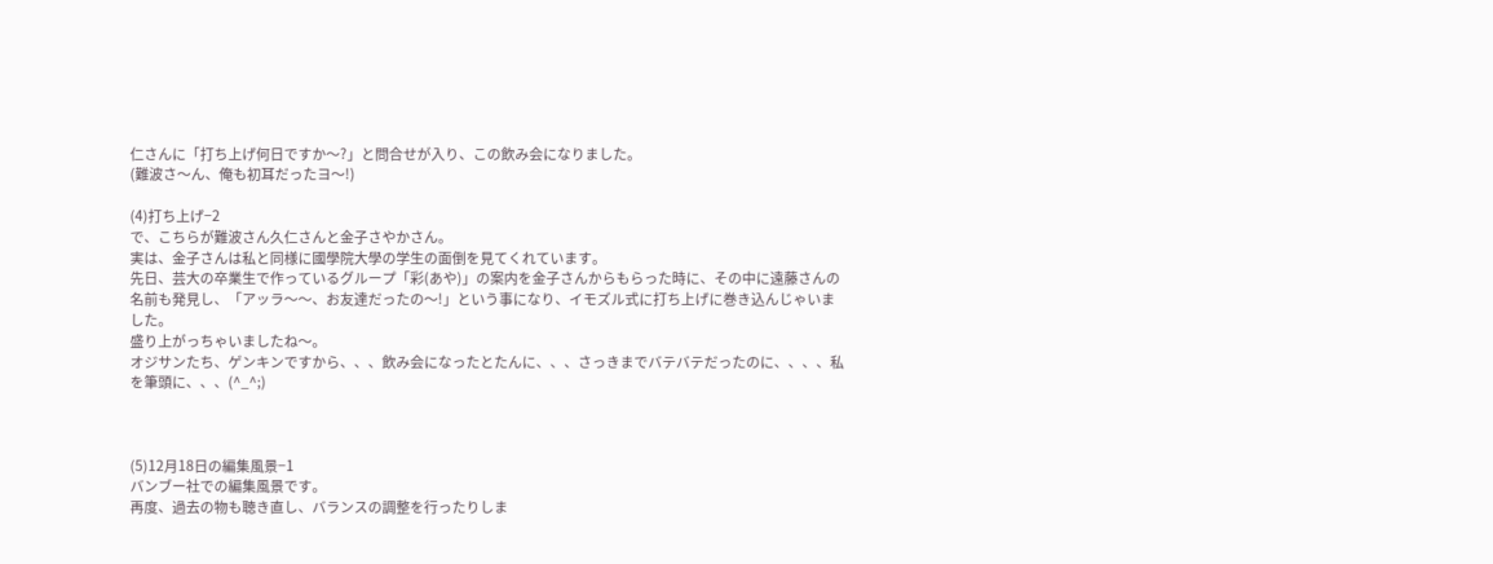仁さんに「打ち上げ何日ですか〜?」と問合せが入り、この飲み会になりました。
(難波さ〜ん、俺も初耳だったヨ〜!)

(4)打ち上げ−2
で、こちらが難波さん久仁さんと金子さやかさん。
実は、金子さんは私と同様に國學院大學の学生の面倒を見てくれています。
先日、芸大の卒業生で作っているグループ「彩(あや)」の案内を金子さんからもらった時に、その中に遠藤さんの名前も発見し、「アッラ〜〜、お友達だったの〜!」という事になり、イモズル式に打ち上げに巻き込んじゃいました。
盛り上がっちゃいましたね〜。
オジサンたち、ゲンキンですから、、、飲み会になったとたんに、、、さっきまでバテバテだったのに、、、、私を筆頭に、、、(^_^;)



(5)12月18日の編集風景−1
バンブー社での編集風景です。
再度、過去の物も聴き直し、バランスの調整を行ったりしま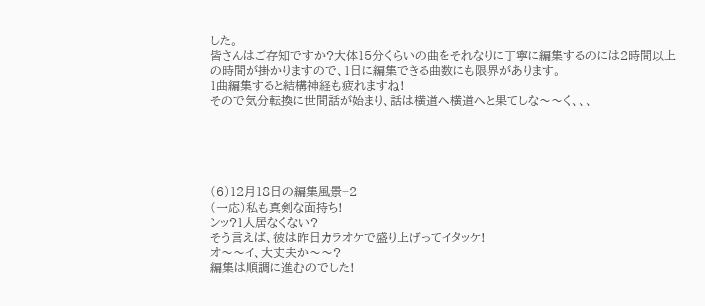した。
皆さんはご存知ですか?大体15分くらいの曲をそれなりに丁寧に編集するのには2時間以上の時間が掛かりますので、1日に編集できる曲数にも限界があります。
1曲編集すると結構神経も疲れますね!
そので気分転換に世間話が始まり、話は横道へ横道へと果てしな〜〜く、、、





(6)12月18日の編集風景−2
(一応)私も真剣な面持ち!
ンッ?1人居なくない?
そう言えば、彼は昨日カラオケで盛り上げってイタッケ!
オ〜〜イ、大丈夫か〜〜?
編集は順調に進むのでした!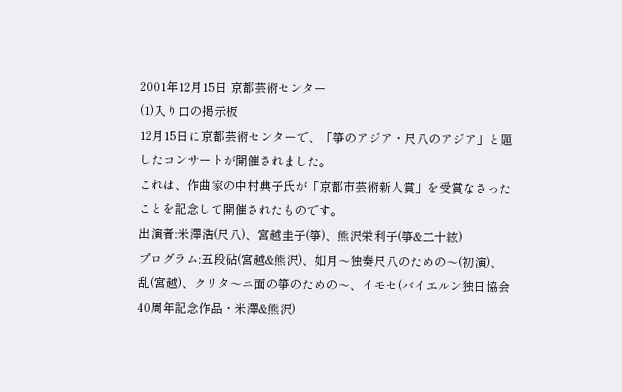2001年12月15日 京都芸術センター
(1)入り口の掲示板
12月15日に京都芸術センターで、「箏のアジア・尺八のアジア」と題したコンサートが開催されました。
これは、作曲家の中村典子氏が「京都市芸術新人賞」を受賞なさったことを記念して開催されたものです。
出演者:米澤浩(尺八)、宮越圭子(箏)、熊沢栄利子(箏&二十絃)
プログラム:五段砧(宮越&熊沢)、如月〜独奏尺八のための〜(初演)、乱(宮越)、クリタ〜ニ面の箏のための〜、イモセ(バイエルン独日協会40周年記念作品・米澤&熊沢)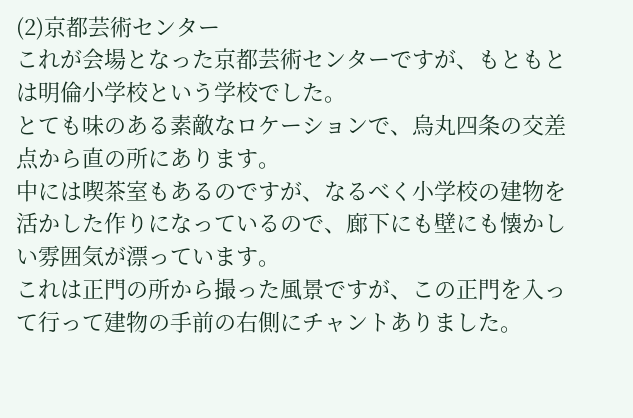(2)京都芸術センター
これが会場となった京都芸術センターですが、もともとは明倫小学校という学校でした。
とても味のある素敵なロケーションで、烏丸四条の交差点から直の所にあります。
中には喫茶室もあるのですが、なるべく小学校の建物を活かした作りになっているので、廊下にも壁にも懐かしい雰囲気が漂っています。
これは正門の所から撮った風景ですが、この正門を入って行って建物の手前の右側にチャントありました。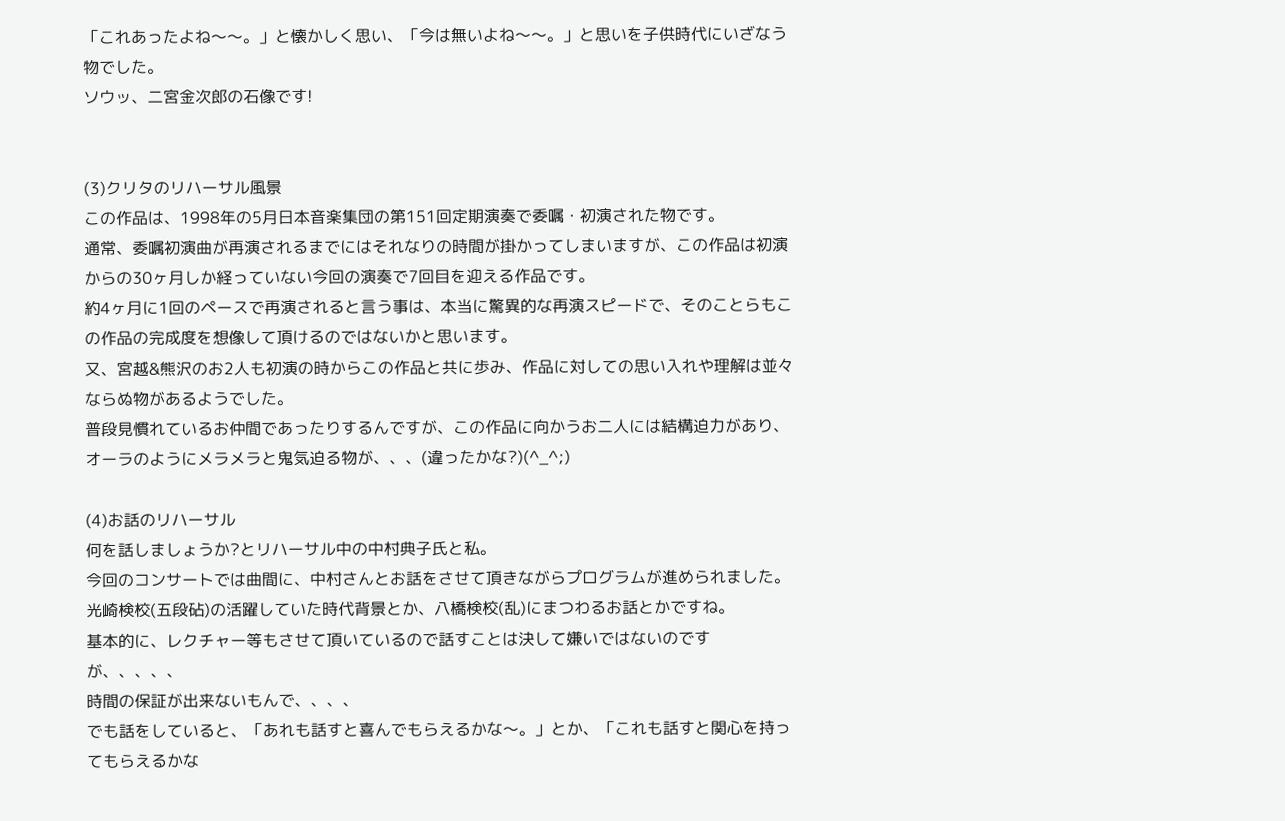「これあったよね〜〜。」と懐かしく思い、「今は無いよね〜〜。」と思いを子供時代にいざなう物でした。
ソウッ、二宮金次郎の石像です!


(3)クリタのリハーサル風景
この作品は、1998年の5月日本音楽集団の第151回定期演奏で委嘱・初演された物です。
通常、委嘱初演曲が再演されるまでにはそれなりの時間が掛かってしまいますが、この作品は初演からの30ヶ月しか経っていない今回の演奏で7回目を迎える作品です。
約4ヶ月に1回のペースで再演されると言う事は、本当に驚異的な再演スピードで、そのことらもこの作品の完成度を想像して頂けるのではないかと思います。
又、宮越&熊沢のお2人も初演の時からこの作品と共に歩み、作品に対しての思い入れや理解は並々ならぬ物があるようでした。
普段見慣れているお仲間であったりするんですが、この作品に向かうお二人には結構迫力があり、オーラのようにメラメラと鬼気迫る物が、、、(違ったかな?)(^_^;)

(4)お話のリハーサル
何を話しましょうか?とリハーサル中の中村典子氏と私。
今回のコンサートでは曲間に、中村さんとお話をさせて頂きながらプログラムが進められました。
光崎検校(五段砧)の活躍していた時代背景とか、八橋検校(乱)にまつわるお話とかですね。
基本的に、レクチャー等もさせて頂いているので話すことは決して嫌いではないのですが、、、、、
時間の保証が出来ないもんで、、、、
でも話をしていると、「あれも話すと喜んでもらえるかな〜。」とか、「これも話すと関心を持ってもらえるかな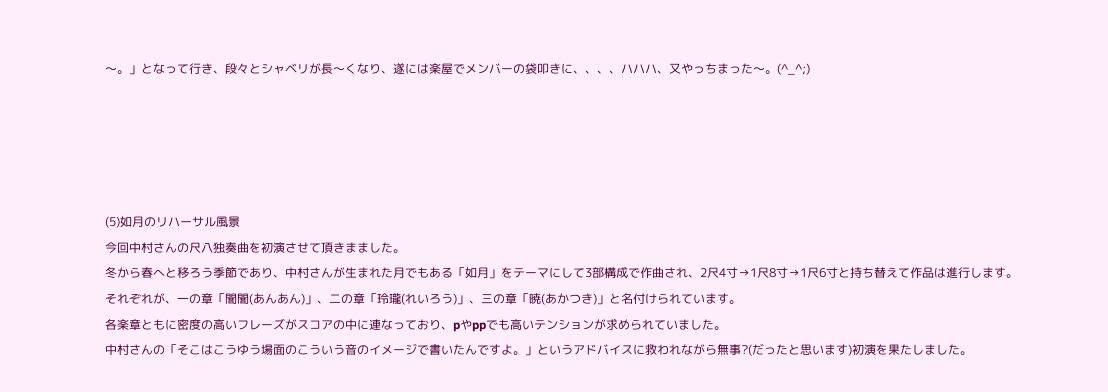〜。」となって行き、段々とシャベリが長〜くなり、遂には楽屋でメンバーの袋叩きに、、、、ハハハ、又やっちまった〜。(^_^;)





(5)如月のリハーサル風景
今回中村さんの尺八独奏曲を初演させて頂きまました。
冬から春へと移ろう季節であり、中村さんが生まれた月でもある「如月」をテーマにして3部構成で作曲され、2尺4寸→1尺8寸→1尺6寸と持ち替えて作品は進行します。
それぞれが、一の章「闇闇(あんあん)」、二の章「玲瓏(れいろう)」、三の章「暁(あかつき)」と名付けられています。
各楽章ともに密度の高いフレーズがスコアの中に連なっており、pやppでも高いテンションが求められていました。
中村さんの「そこはこうゆう場面のこういう音のイメージで書いたんですよ。」というアドバイスに救われながら無事?(だったと思います)初演を果たしました。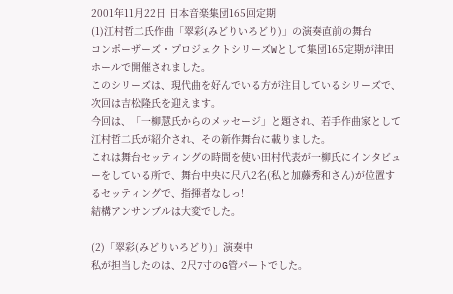2001年11月22日 日本音楽集団165回定期
(1)江村哲二氏作曲「翠彩(みどりいろどり)」の演奏直前の舞台
コンポーザーズ・プロジェクトシリーズWとして集団165定期が津田ホールで開催されました。
このシリーズは、現代曲を好んでいる方が注目しているシリーズで、次回は吉松隆氏を迎えます。
今回は、「一柳慧氏からのメッセージ」と題され、若手作曲家として江村哲二氏が紹介され、その新作舞台に載りました。
これは舞台セッティングの時間を使い田村代表が一柳氏にインタビューをしている所で、舞台中央に尺八2名(私と加藤秀和さん)が位置するセッティングで、指揮者なしっ!
結構アンサンブルは大変でした。

(2)「翠彩(みどりいろどり)」演奏中
私が担当したのは、2尺7寸のG管パートでした。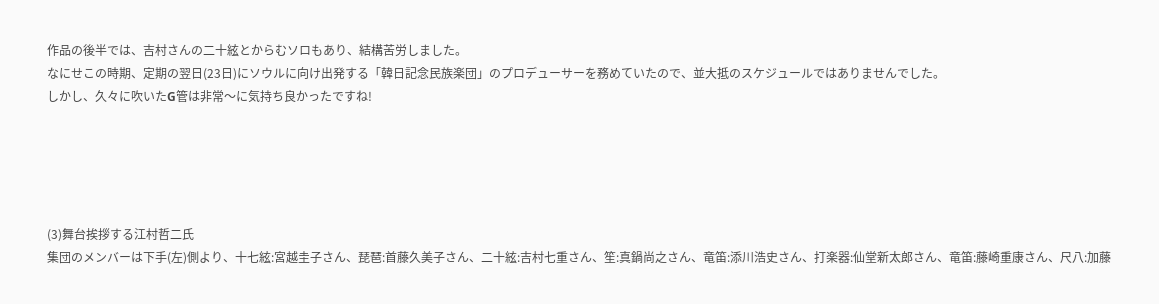作品の後半では、吉村さんの二十絃とからむソロもあり、結構苦労しました。
なにせこの時期、定期の翌日(23日)にソウルに向け出発する「韓日記念民族楽団」のプロデューサーを務めていたので、並大抵のスケジュールではありませんでした。
しかし、久々に吹いたG管は非常〜に気持ち良かったですね!





(3)舞台挨拶する江村哲二氏
集団のメンバーは下手(左)側より、十七絃:宮越圭子さん、琵琶:首藤久美子さん、二十絃:吉村七重さん、笙:真鍋尚之さん、竜笛:添川浩史さん、打楽器:仙堂新太郎さん、竜笛:藤崎重康さん、尺八:加藤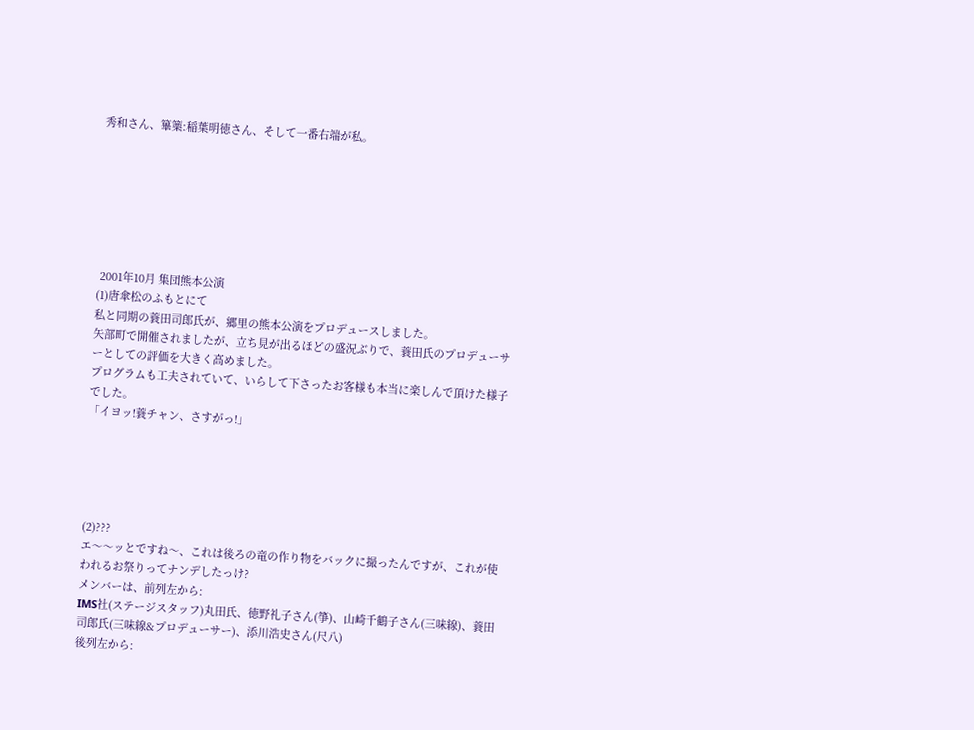秀和さん、篳篥:稲葉明徳さん、そして一番右端が私。







 2001年10月 集団熊本公演
(1)唐傘松のふもとにて
私と同期の蓑田司郎氏が、郷里の熊本公演をプロデュースしました。
矢部町で開催されましたが、立ち見が出るほどの盛況ぶりで、蓑田氏のプロデューサーとしての評価を大きく高めました。
プログラムも工夫されていて、いらして下さったお客様も本当に楽しんで頂けた様子でした。
「イヨッ!蓑チャン、さすがっ!」





(2)???
エ〜〜ッとですね〜、これは後ろの竜の作り物をバックに撮ったんですが、これが使われるお祭りってナンデしたっけ?
メンバーは、前列左から:
IMS社(ステージスタッフ)丸田氏、徳野礼子さん(箏)、山崎千鶴子さん(三味線)、蓑田司郎氏(三味線&プロデューサー)、添川浩史さん(尺八)
後列左から: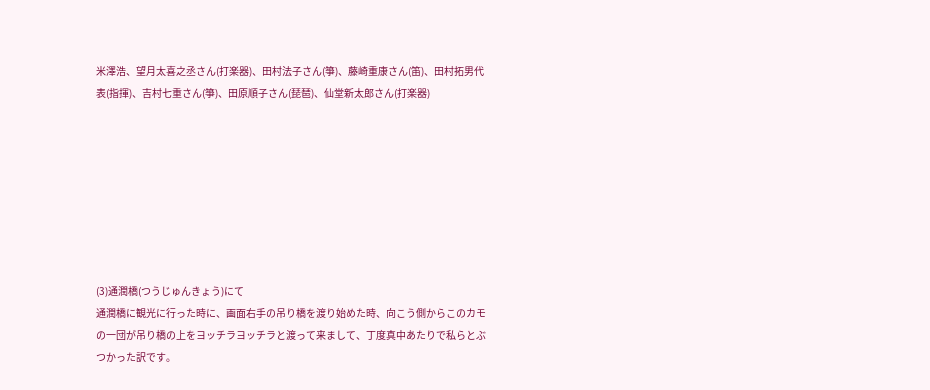米澤浩、望月太喜之丞さん(打楽器)、田村法子さん(箏)、藤崎重康さん(笛)、田村拓男代表(指揮)、吉村七重さん(箏)、田原順子さん(琵琶)、仙堂新太郎さん(打楽器)








(3)通潤橋(つうじゅんきょう)にて
通潤橋に観光に行った時に、画面右手の吊り橋を渡り始めた時、向こう側からこのカモの一団が吊り橋の上をヨッチラヨッチラと渡って来まして、丁度真中あたりで私らとぶつかった訳です。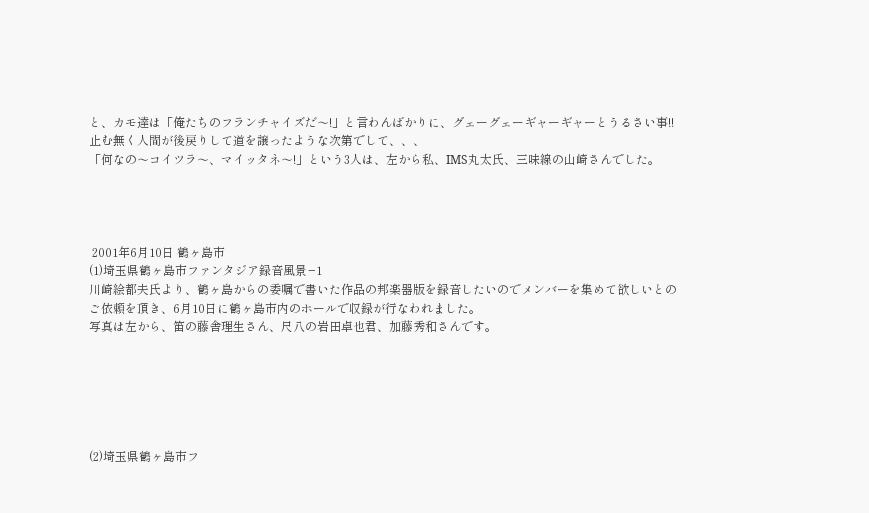と、カモ達は「俺たちのフランチャイズだ〜!」と言わんばかりに、グェーグェーギャーギャーとうるさい事!!
止む無く人間が後戻りして道を譲ったような次第でして、、、
「何なの〜コイツラ〜、マイッタネ〜!」という3人は、左から私、IMS丸太氏、三味線の山崎さんでした。




 2001年6月10日 鶴ヶ島市
(1)埼玉県鶴ヶ島市ファンタジア録音風景−1
川崎絵都夫氏より、鶴ヶ島からの委嘱で書いた作品の邦楽器版を録音したいのでメンバーを集めて欲しいとのご依頼を頂き、6月10日に鶴ヶ島市内のホールで収録が行なわれました。
写真は左から、笛の藤舎理生さん、尺八の岩田卓也君、加藤秀和さんです。






(2)埼玉県鶴ヶ島市フ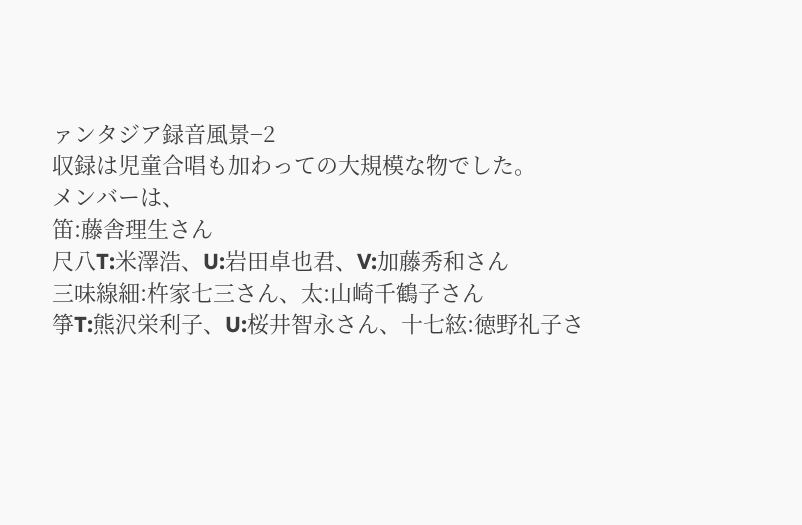ァンタジア録音風景−2
収録は児童合唱も加わっての大規模な物でした。
メンバーは、
笛:藤舎理生さん
尺八T:米澤浩、U:岩田卓也君、V:加藤秀和さん
三味線細:杵家七三さん、太:山崎千鶴子さん
箏T:熊沢栄利子、U:桜井智永さん、十七絃:徳野礼子さ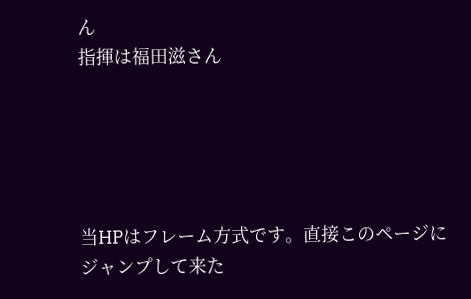ん
指揮は福田滋さん





当HPはフレーム方式です。直接このページにジャンプして来た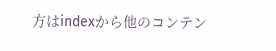方はindexから他のコンテン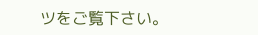ツをご覧下さい。